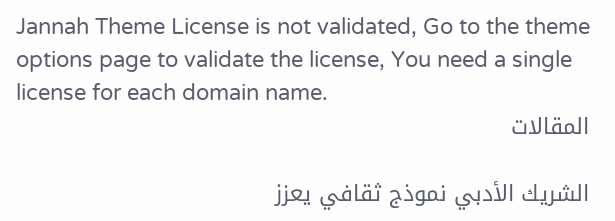Jannah Theme License is not validated, Go to the theme options page to validate the license, You need a single license for each domain name.
المقالات

الشريك الأدبي نموذج ثقافي يعزز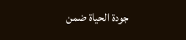جودة الحياة ضمن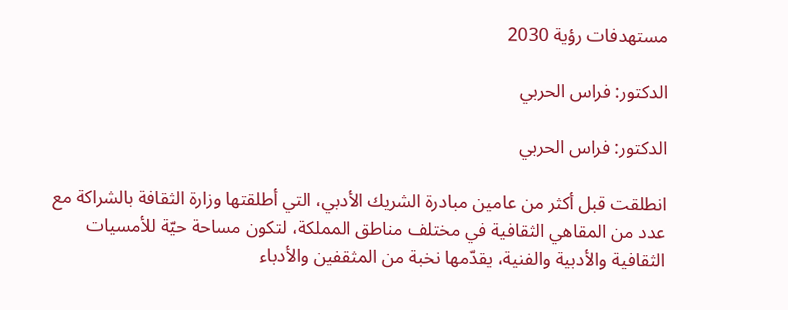مستهدفات رؤية 2030

الدكتور: فراس الحربي

الدكتور: فراس الحربي

انطلقت قبل أكثر من عامين مبادرة الشريك الأدبي، التي أطلقتها وزارة الثقافة بالشراكة مع عدد من المقاهي الثقافية في مختلف مناطق المملكة، لتكون مساحة حيّة للأمسيات الثقافية والأدبية والفنية، يقدّمها نخبة من المثقفين والأدباء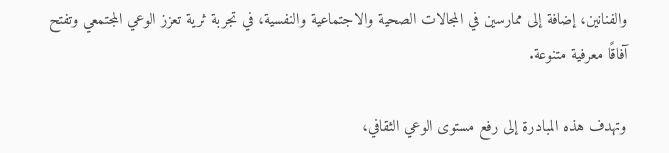والفنانين، إضافة إلى ممارسين في المجالات الصحية والاجتماعية والنفسية، في تجربة ثرية تعزز الوعي المجتمعي وتفتح آفاقًا معرفية متنوعة.

وتهدف هذه المبادرة إلى رفع مستوى الوعي الثقافي،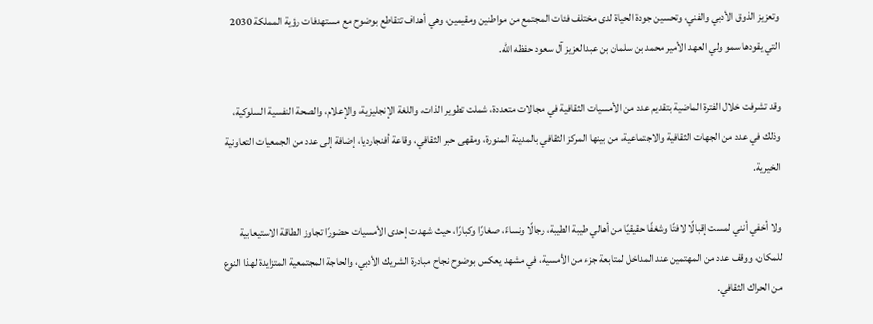وتعزيز الذوق الأدبي والفني، وتحسين جودة الحياة لدى مختلف فئات المجتمع من مواطنين ومقيمين، وهي أهداف تتقاطع بوضوح مع مستهدفات رؤية المملكة 2030 التي يقودها سمو ولي العهد الأمير محمد بن سلمان بن عبدالعزيز آل سعود حفظه الله.

وقد تشرفت خلال الفترة الماضية بتقديم عدد من الأمسيات الثقافية في مجالات متعددة، شملت تطوير الذات، واللغة الإنجليزية، والإعلام، والصحة النفسية السلوكية، وذلك في عدد من الجهات الثقافية والاجتماعية، من بينها المركز الثقافي بالمدينة المنورة، ومقهى حبر الثقافي، وقاعة أفنجارديا، إضافة إلى عدد من الجمعيات التعاونية الخيرية.

ولا أخفي أنني لمست إقبالًا لافتًا وشغفًا حقيقيًا من أهالي طيبة الطيبة، رجالًا ونساءً، صغارًا وكبارًا، حيث شهدت إحدى الأمسيات حضورًا تجاوز الطاقة الاستيعابية للمكان، ووقف عدد من المهتمين عند المداخل لمتابعة جزء من الأمسية، في مشهد يعكس بوضوح نجاح مبادرة الشريك الأدبي، والحاجة المجتمعية المتزايدة لهذا النوع من الحراك الثقافي.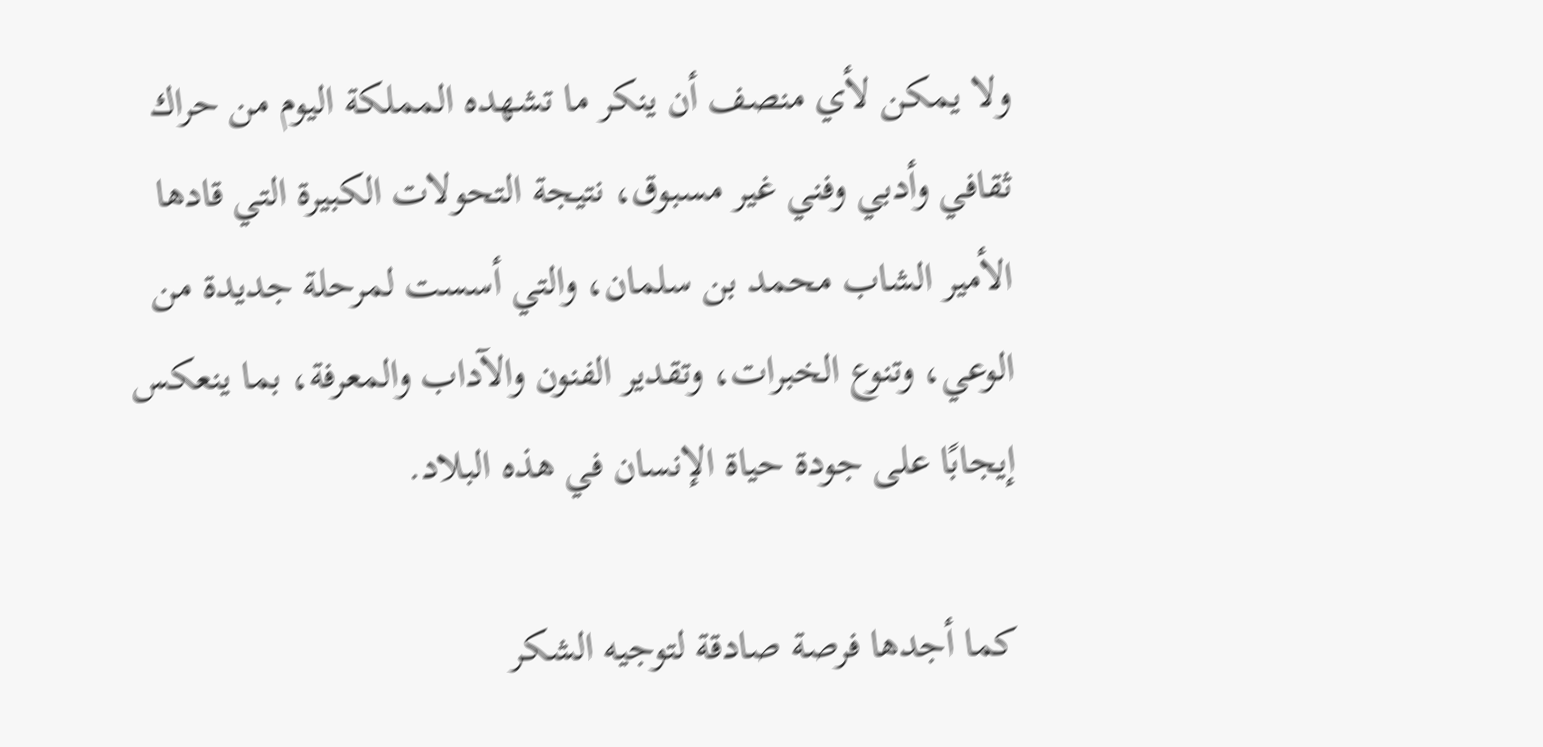ولا يمكن لأي منصف أن ينكر ما تشهده المملكة اليوم من حراك ثقافي وأدبي وفني غير مسبوق، نتيجة التحولات الكبيرة التي قادها الأمير الشاب محمد بن سلمان، والتي أسست لمرحلة جديدة من الوعي، وتنوع الخبرات، وتقدير الفنون والآداب والمعرفة، بما ينعكس إيجابًا على جودة حياة الإنسان في هذه البلاد.

كما أجدها فرصة صادقة لتوجيه الشكر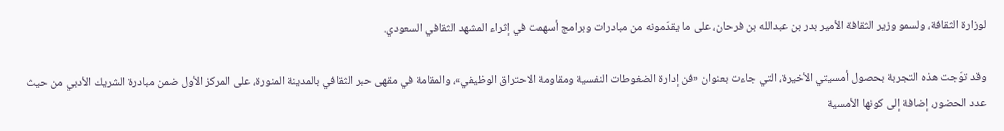لوزارة الثقافة، ولسمو وزير الثقافة الأمير بدر بن عبدالله بن فرحان، على ما يقدّمونه من مبادرات وبرامج أسهمت في إثراء المشهد الثقافي السعودي.

وقد توّجت هذه التجربة بحصول أمسيتي الأخيرة، التي جاءت بعنوان «فن إدارة الضغوطات النفسية ومقاومة الاحتراق الوظيفي»، والمقامة في مقهى حبر الثقافي بالمدينة المنورة، على المركز الأول ضمن مبادرة الشريك الأدبي من حيث عدد الحضور، إضافة إلى كونها الأمسية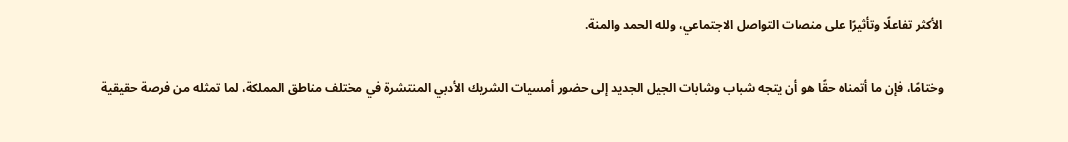الأكثر تفاعلًا وتأثيرًا على منصات التواصل الاجتماعي، ولله الحمد والمنة.

وختامًا، فإن ما أتمناه حقًا هو أن يتجه شباب وشابات الجيل الجديد إلى حضور أمسيات الشريك الأدبي المنتشرة في مختلف مناطق المملكة، لما تمثله من فرصة حقيقية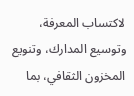لاكتساب المعرفة، وتوسيع المدارك، وتنويع المخزون الثقافي، بما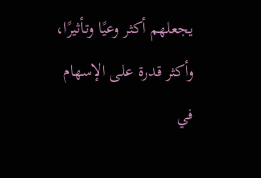يجعلهم أكثر وعيًا وتأثيرًا، وأكثر قدرة على الإسهام في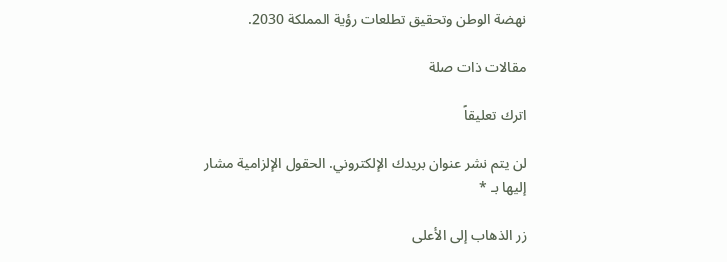نهضة الوطن وتحقيق تطلعات رؤية المملكة 2030.

مقالات ذات صلة

اترك تعليقاً

لن يتم نشر عنوان بريدك الإلكتروني. الحقول الإلزامية مشار إليها بـ *

زر الذهاب إلى الأعلى